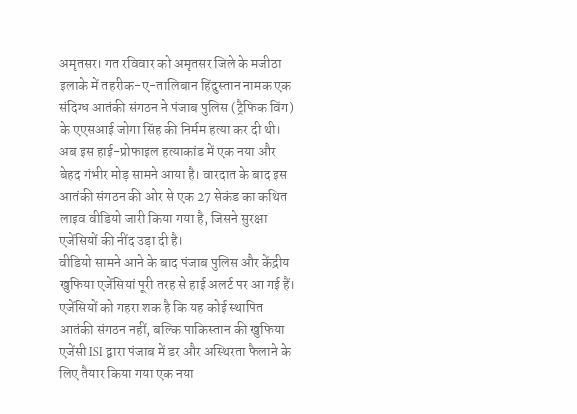अमृतसर। गत रविवार को अमृतसर जिले के मजीठा इलाके में तहरीक-ए-तालिबान हिंदुस्तान नामक एक संदिग्ध आतंकी संगठन ने पंजाब पुलिस (ट्रैफिक विंग) के एएसआई जोगा सिंह की निर्मम हत्या कर दी थी। अब इस हाई-प्रोफाइल हत्याकांड में एक नया और बेहद गंभीर मोड़ सामने आया है। वारदात के बाद इस आतंकी संगठन की ओर से एक 27 सेकंड का कथित लाइव वीडियो जारी किया गया है, जिसने सुरक्षा एजेंसियों की नींद उड़ा दी है।
वीडियो सामने आने के बाद पंजाब पुलिस और केंद्रीय खुफिया एजेंसियां पूरी तरह से हाई अलर्ट पर आ गई हैं। एजेंसियों को गहरा शक है कि यह कोई स्थापित आतंकी संगठन नहीं, बल्कि पाकिस्तान की खुफिया एजेंसी ISI द्वारा पंजाब में डर और अस्थिरता फैलाने के लिए तैयार किया गया एक नया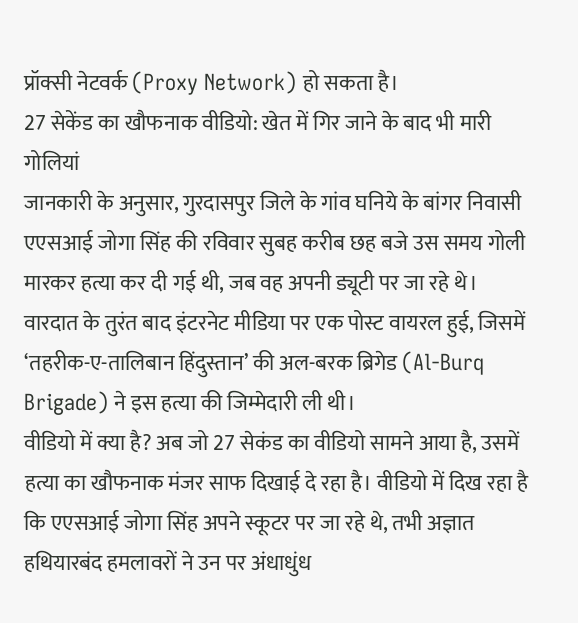प्रॉक्सी नेटवर्क (Proxy Network) हो सकता है।
27 सेकेंड का खौफनाक वीडियो: खेत में गिर जाने के बाद भी मारी गोलियां
जानकारी के अनुसार, गुरदासपुर जिले के गांव घनिये के बांगर निवासी एएसआई जोगा सिंह की रविवार सुबह करीब छह बजे उस समय गोली मारकर हत्या कर दी गई थी, जब वह अपनी ड्यूटी पर जा रहे थे। वारदात के तुरंत बाद इंटरनेट मीडिया पर एक पोस्ट वायरल हुई, जिसमें ‘तहरीक-ए-तालिबान हिंदुस्तान’ की अल-बरक ब्रिगेड (Al-Burq Brigade) ने इस हत्या की जिम्मेदारी ली थी।
वीडियो में क्या है? अब जो 27 सेकंड का वीडियो सामने आया है, उसमें हत्या का खौफनाक मंजर साफ दिखाई दे रहा है। वीडियो में दिख रहा है कि एएसआई जोगा सिंह अपने स्कूटर पर जा रहे थे, तभी अज्ञात हथियारबंद हमलावरों ने उन पर अंधाधुंध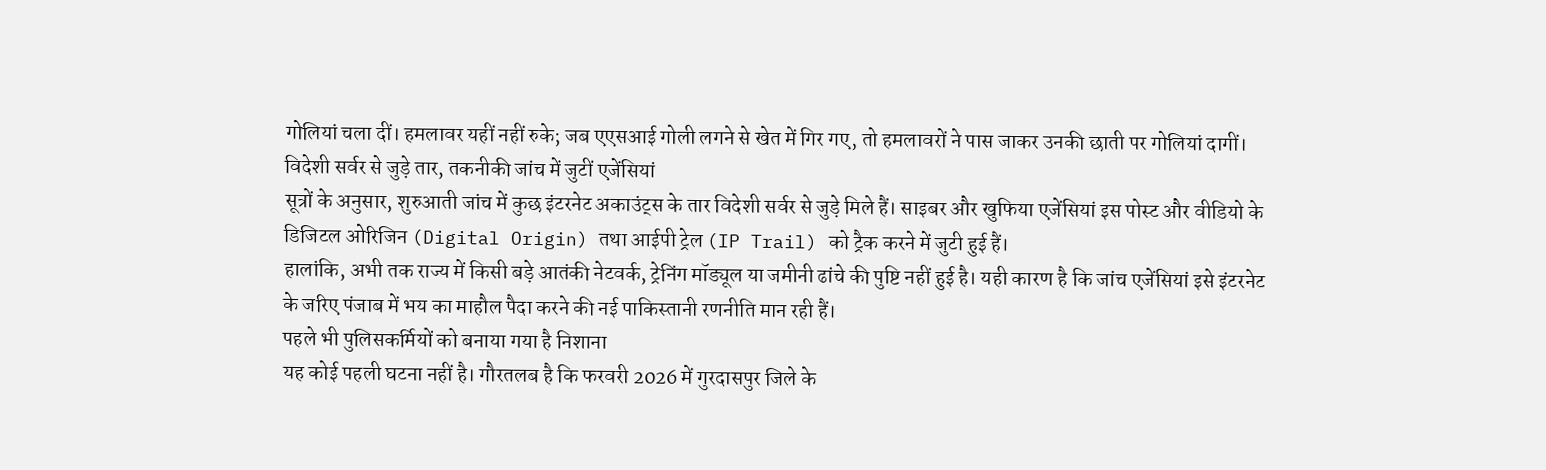गोलियां चला दीं। हमलावर यहीं नहीं रुके; जब एएसआई गोली लगने से खेत में गिर गए, तो हमलावरों ने पास जाकर उनकी छाती पर गोलियां दागीं।
विदेशी सर्वर से जुड़े तार, तकनीकी जांच में जुटीं एजेंसियां
सूत्रों के अनुसार, शुरुआती जांच में कुछ इंटरनेट अकाउंट्स के तार विदेशी सर्वर से जुड़े मिले हैं। साइबर और खुफिया एजेंसियां इस पोस्ट और वीडियो के डिजिटल ओरिजिन (Digital Origin) तथा आईपी ट्रेल (IP Trail) को ट्रैक करने में जुटी हुई हैं।
हालांकि, अभी तक राज्य में किसी बड़े आतंकी नेटवर्क, ट्रेनिंग मॉड्यूल या जमीनी ढांचे की पुष्टि नहीं हुई है। यही कारण है कि जांच एजेंसियां इसे इंटरनेट के जरिए पंजाब में भय का माहौल पैदा करने की नई पाकिस्तानी रणनीति मान रही हैं।
पहले भी पुलिसकर्मियों को बनाया गया है निशाना
यह कोई पहली घटना नहीं है। गौरतलब है कि फरवरी 2026 में गुरदासपुर जिले के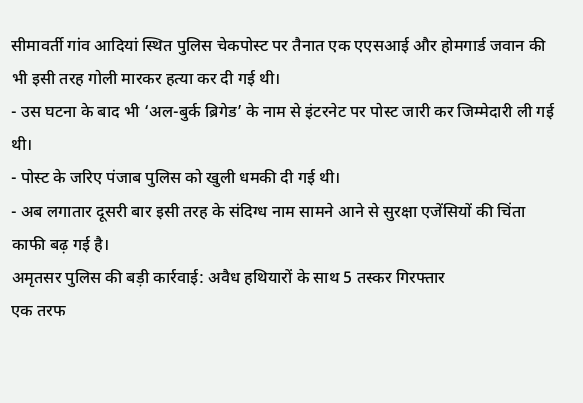सीमावर्ती गांव आदियां स्थित पुलिस चेकपोस्ट पर तैनात एक एएसआई और होमगार्ड जवान की भी इसी तरह गोली मारकर हत्या कर दी गई थी।
- उस घटना के बाद भी ‘अल-बुर्क ब्रिगेड’ के नाम से इंटरनेट पर पोस्ट जारी कर जिम्मेदारी ली गई थी।
- पोस्ट के जरिए पंजाब पुलिस को खुली धमकी दी गई थी।
- अब लगातार दूसरी बार इसी तरह के संदिग्ध नाम सामने आने से सुरक्षा एजेंसियों की चिंता काफी बढ़ गई है।
अमृतसर पुलिस की बड़ी कार्रवाई: अवैध हथियारों के साथ 5 तस्कर गिरफ्तार
एक तरफ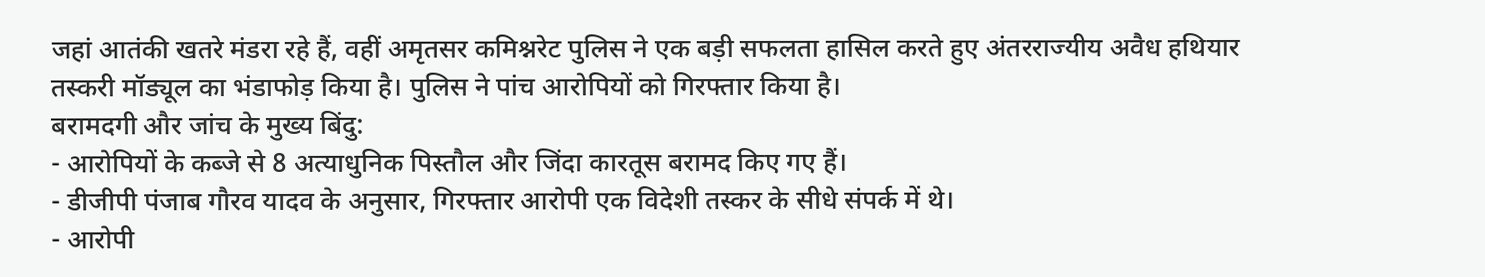जहां आतंकी खतरे मंडरा रहे हैं, वहीं अमृतसर कमिश्नरेट पुलिस ने एक बड़ी सफलता हासिल करते हुए अंतरराज्यीय अवैध हथियार तस्करी मॉड्यूल का भंडाफोड़ किया है। पुलिस ने पांच आरोपियों को गिरफ्तार किया है।
बरामदगी और जांच के मुख्य बिंदु:
- आरोपियों के कब्जे से 8 अत्याधुनिक पिस्तौल और जिंदा कारतूस बरामद किए गए हैं।
- डीजीपी पंजाब गौरव यादव के अनुसार, गिरफ्तार आरोपी एक विदेशी तस्कर के सीधे संपर्क में थे।
- आरोपी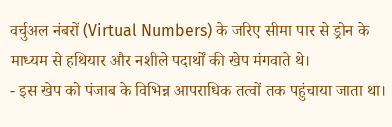वर्चुअल नंबरों (Virtual Numbers) के जरिए सीमा पार से ड्रोन के माध्यम से हथियार और नशीले पदार्थों की खेप मंगवाते थे।
- इस खेप को पंजाब के विभिन्न आपराधिक तत्वों तक पहुंचाया जाता था।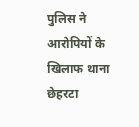पुलिस ने आरोपियों के खिलाफ थाना छेहरटा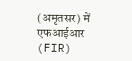(अमृतसर) में एफआईआर (FIR)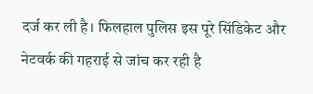दर्ज कर ली है। फिलहाल पुलिस इस पूरे सिंडिकेट और नेटवर्क की गहराई से जांच कर रही है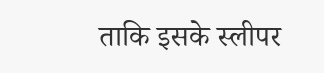ताकि इसके स्लीपर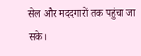सेल और मददगारों तक पहुंचा जा सके।